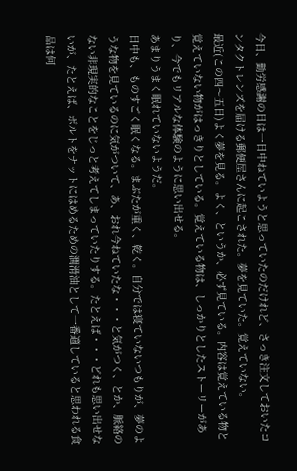今日、勤労感謝の日は一日中ねていようと思っていたのだけれど、さっき注文しておいたコンタクトレンズを届ける郵便屋さんに起こされた。夢を見ていた。覚えていない。
最近(この四〜五日)よく夢を見る。よく、というか、必ず見ている。内容は覚えている物と覚えていない物がはっきりとしている。覚えている物は、しっかりとしたストーリーがあり、今でもリアルな体験のように思い出せる。
あまりうまく眠れていないようだ。
日中も、ものすごく眠くなる。まぶたが重く、乾く。自分では寝ていないつもりが、夢のような物を見ているのに気がついて、あ、おれ今ねていたな・・・と気がつく、とか、脈絡のない非現実的なことをじっと考えてしまっていたりする。たとえば・・・どれも思い出せないが、たとえば、ボルトをナットにはめるための潤滑油として一番適していると思われる食品は何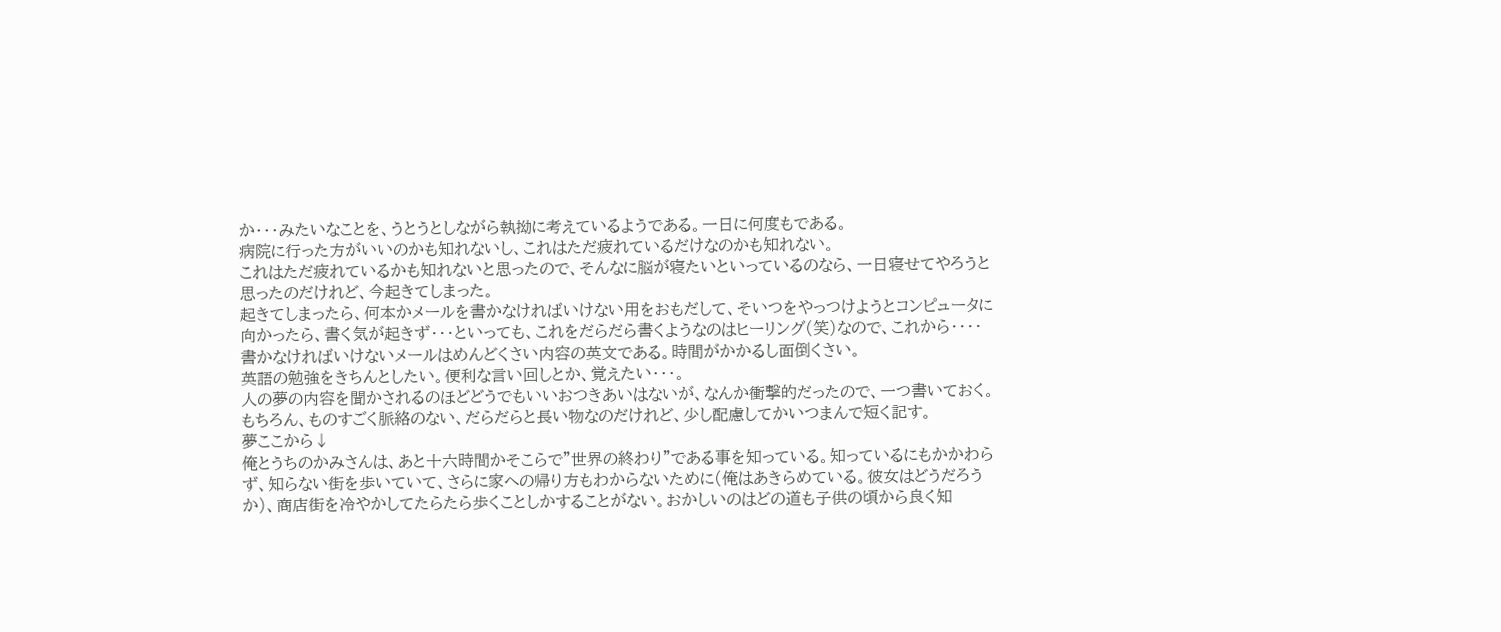か・・・みたいなことを、うとうとしながら執拗に考えているようである。一日に何度もである。
病院に行った方がいいのかも知れないし、これはただ疲れているだけなのかも知れない。
これはただ疲れているかも知れないと思ったので、そんなに脳が寝たいといっているのなら、一日寝せてやろうと思ったのだけれど、今起きてしまった。
起きてしまったら、何本かメールを書かなければいけない用をおもだして、そいつをやっつけようとコンピュータに向かったら、書く気が起きず・・・といっても、これをだらだら書くようなのはヒーリング(笑)なので、これから・・・・
書かなければいけないメールはめんどくさい内容の英文である。時間がかかるし面倒くさい。
英語の勉強をきちんとしたい。便利な言い回しとか、覚えたい・・・。
人の夢の内容を聞かされるのほどどうでもいいおつきあいはないが、なんか衝撃的だったので、一つ書いておく。もちろん、ものすごく脈絡のない、だらだらと長い物なのだけれど、少し配慮してかいつまんで短く記す。
夢ここから↓
俺とうちのかみさんは、あと十六時間かそこらで”世界の終わり”である事を知っている。知っているにもかかわらず、知らない街を歩いていて、さらに家への帰り方もわからないために(俺はあきらめている。彼女はどうだろうか)、商店街を冷やかしてたらたら歩くことしかすることがない。おかしいのはどの道も子供の頃から良く知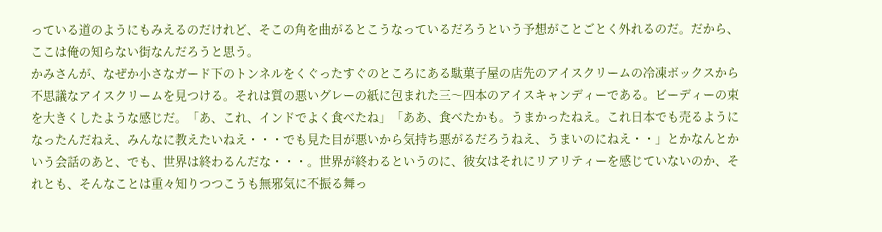っている道のようにもみえるのだけれど、そこの角を曲がるとこうなっているだろうという予想がことごとく外れるのだ。だから、ここは俺の知らない街なんだろうと思う。
かみさんが、なぜか小さなガード下のトンネルをくぐったすぐのところにある駄菓子屋の店先のアイスクリームの冷凍ボックスから不思議なアイスクリームを見つける。それは質の悪いグレーの紙に包まれた三〜四本のアイスキャンディーである。ビーディーの束を大きくしたような感じだ。「あ、これ、インドでよく食べたね」「ああ、食べたかも。うまかったねえ。これ日本でも売るようになったんだねえ、みんなに教えたいねえ・・・でも見た目が悪いから気持ち悪がるだろうねえ、うまいのにねえ・・」とかなんとかいう会話のあと、でも、世界は終わるんだな・・・。世界が終わるというのに、彼女はそれにリアリティーを感じていないのか、それとも、そんなことは重々知りつつこうも無邪気に不振る舞っ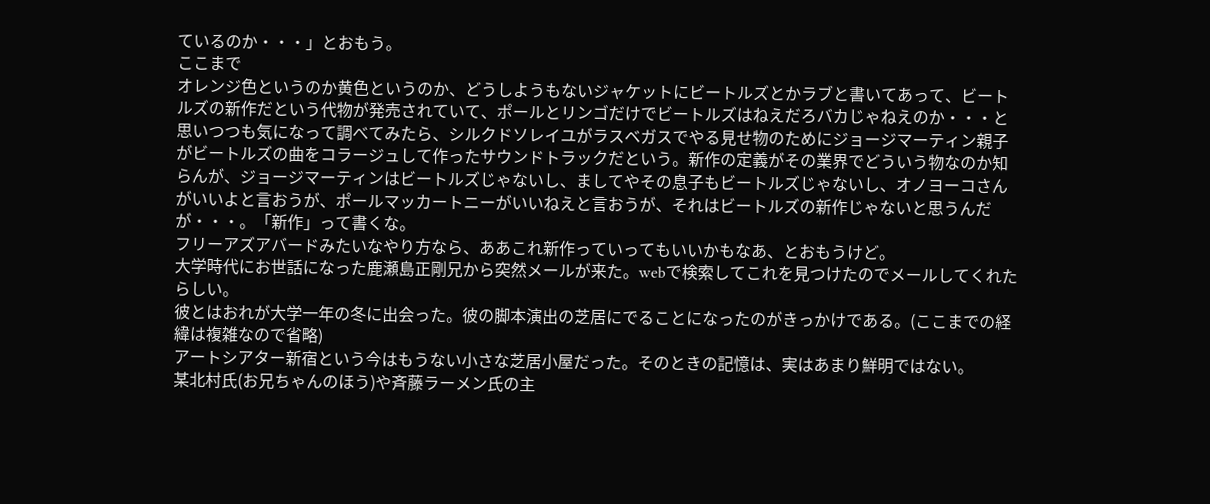ているのか・・・」とおもう。
ここまで
オレンジ色というのか黄色というのか、どうしようもないジャケットにビートルズとかラブと書いてあって、ビートルズの新作だという代物が発売されていて、ポールとリンゴだけでビートルズはねえだろバカじゃねえのか・・・と思いつつも気になって調べてみたら、シルクドソレイユがラスベガスでやる見せ物のためにジョージマーティン親子がビートルズの曲をコラージュして作ったサウンドトラックだという。新作の定義がその業界でどういう物なのか知らんが、ジョージマーティンはビートルズじゃないし、ましてやその息子もビートルズじゃないし、オノヨーコさんがいいよと言おうが、ポールマッカートニーがいいねえと言おうが、それはビートルズの新作じゃないと思うんだが・・・。「新作」って書くな。
フリーアズアバードみたいなやり方なら、ああこれ新作っていってもいいかもなあ、とおもうけど。
大学時代にお世話になった鹿瀬島正剛兄から突然メールが来た。webで検索してこれを見つけたのでメールしてくれたらしい。
彼とはおれが大学一年の冬に出会った。彼の脚本演出の芝居にでることになったのがきっかけである。(ここまでの経緯は複雑なので省略)
アートシアター新宿という今はもうない小さな芝居小屋だった。そのときの記憶は、実はあまり鮮明ではない。
某北村氏(お兄ちゃんのほう)や斉藤ラーメン氏の主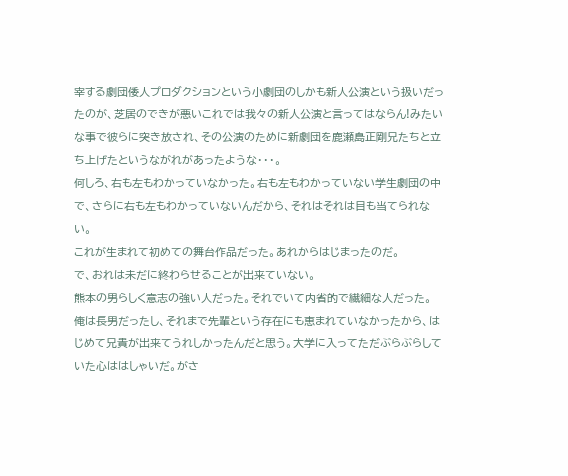宰する劇団倭人プロダクションという小劇団のしかも新人公演という扱いだったのが、芝居のできが悪いこれでは我々の新人公演と言ってはならん!みたいな事で彼らに突き放され、その公演のために新劇団を鹿瀬島正剛兄たちと立ち上げたというながれがあったような・・・。
何しろ、右も左もわかっていなかった。右も左もわかっていない学生劇団の中で、さらに右も左もわかっていないんだから、それはそれは目も当てられない。
これが生まれて初めての舞台作品だった。あれからはじまったのだ。
で、おれは未だに終わらせることが出来ていない。
熊本の男らしく意志の強い人だった。それでいて内省的で繊細な人だった。
俺は長男だったし、それまで先輩という存在にも恵まれていなかったから、はじめて兄貴が出来てうれしかったんだと思う。大学に入ってただぶらぶらしていた心ははしゃいだ。がさ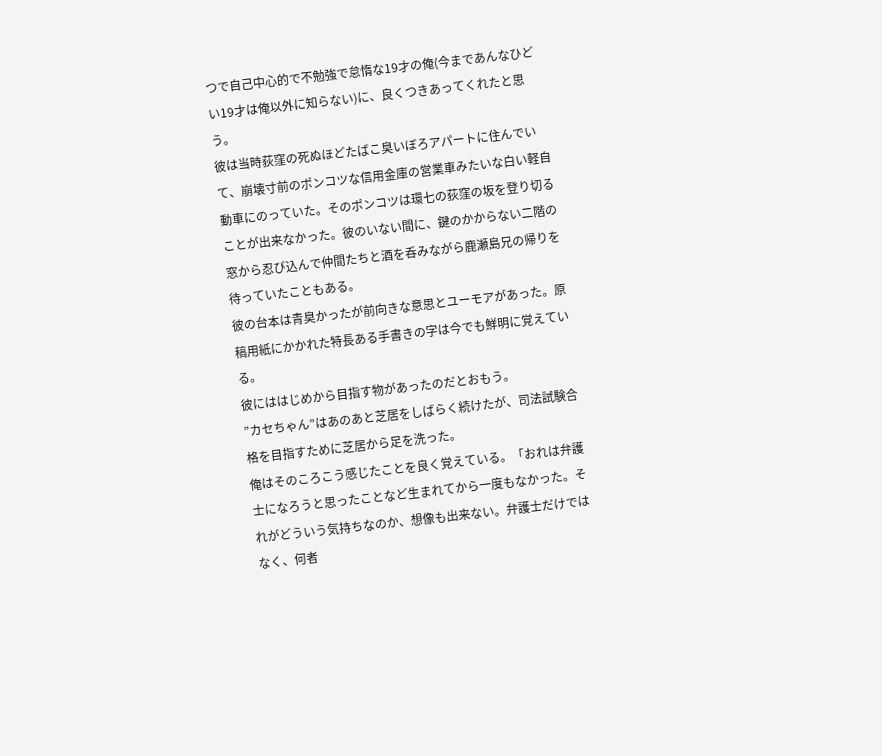つで自己中心的で不勉強で怠惰な19才の俺(今まであんなひどい19才は俺以外に知らない)に、良くつきあってくれたと思う。
彼は当時荻窪の死ぬほどたばこ臭いぼろアパートに住んでいて、崩壊寸前のポンコツな信用金庫の営業車みたいな白い軽自動車にのっていた。そのポンコツは環七の荻窪の坂を登り切ることが出来なかった。彼のいない間に、鍵のかからない二階の窓から忍び込んで仲間たちと酒を呑みながら鹿瀬島兄の帰りを待っていたこともある。
彼の台本は青臭かったが前向きな意思とユーモアがあった。原稿用紙にかかれた特長ある手書きの字は今でも鮮明に覚えている。
彼にははじめから目指す物があったのだとおもう。
”カセちゃん”はあのあと芝居をしばらく続けたが、司法試験合格を目指すために芝居から足を洗った。
俺はそのころこう感じたことを良く覚えている。「おれは弁護士になろうと思ったことなど生まれてから一度もなかった。それがどういう気持ちなのか、想像も出来ない。弁護士だけではなく、何者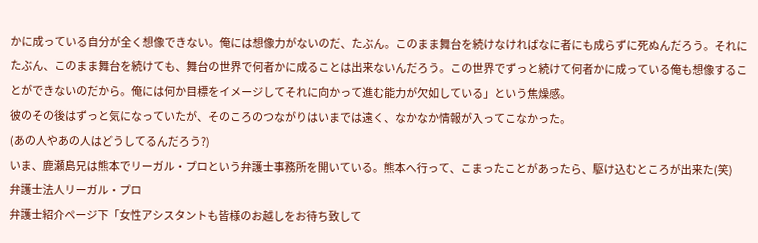かに成っている自分が全く想像できない。俺には想像力がないのだ、たぶん。このまま舞台を続けなければなに者にも成らずに死ぬんだろう。それにたぶん、このまま舞台を続けても、舞台の世界で何者かに成ることは出来ないんだろう。この世界でずっと続けて何者かに成っている俺も想像することができないのだから。俺には何か目標をイメージしてそれに向かって進む能力が欠如している」という焦燥感。
彼のその後はずっと気になっていたが、そのころのつながりはいまでは遠く、なかなか情報が入ってこなかった。
(あの人やあの人はどうしてるんだろう?)
いま、鹿瀬島兄は熊本でリーガル・プロという弁護士事務所を開いている。熊本へ行って、こまったことがあったら、駆け込むところが出来た(笑)
弁護士法人リーガル・プロ
弁護士紹介ページ下「女性アシスタントも皆様のお越しをお待ち致して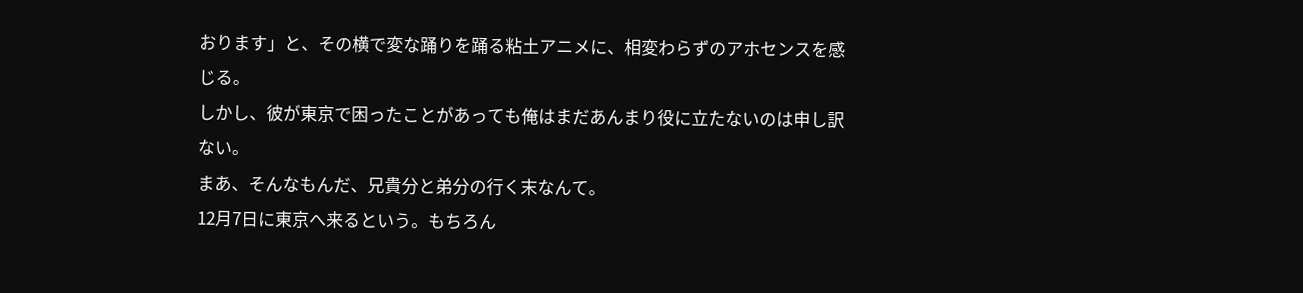おります」と、その横で変な踊りを踊る粘土アニメに、相変わらずのアホセンスを感じる。
しかし、彼が東京で困ったことがあっても俺はまだあんまり役に立たないのは申し訳ない。
まあ、そんなもんだ、兄貴分と弟分の行く末なんて。
12月7日に東京へ来るという。もちろん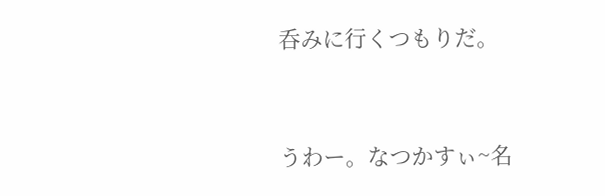呑みに行くつもりだ。


うわー。なつかすぃ~名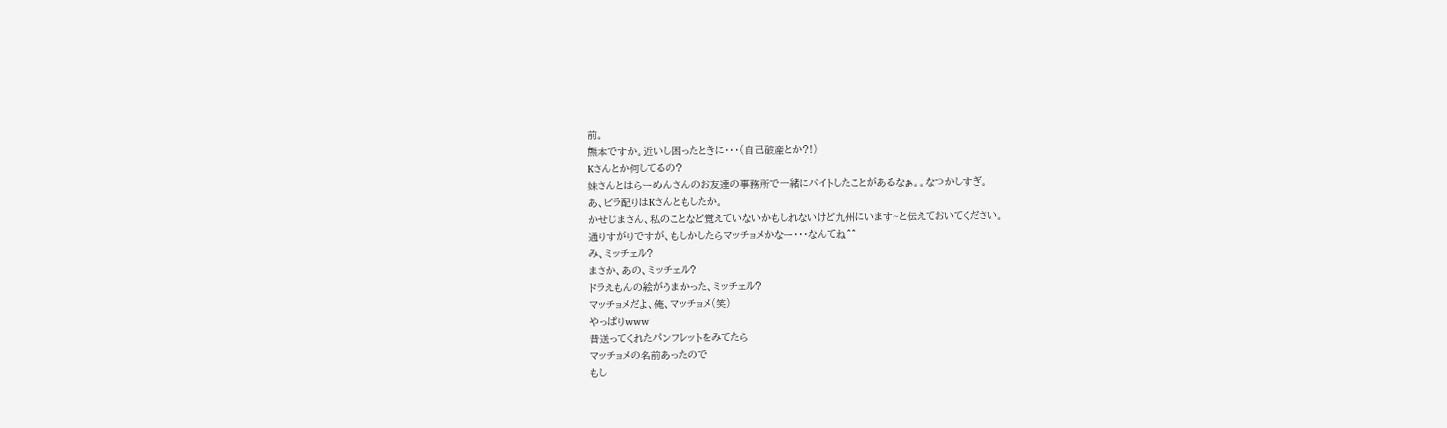前。
熊本ですか。近いし困ったときに・・・(自己破産とか?!)
Kさんとか何してるの?
妹さんとはらーめんさんのお友達の事務所で一緒にバイトしたことがあるなぁ。。なつかしすぎ。
あ、ビラ配りはKさんともしたか。
かせじまさん、私のことなど覚えていないかもしれないけど九州にいます~と伝えておいてください。
通りすがりですが、もしかしたらマッチョメかなー・・・なんてね^^
み、ミッチェル?
まさか、あの、ミッチェル?
ドラえもんの絵がうまかった、ミッチェル?
マッチョメだよ、俺、マッチョメ(笑)
やっぱりwww
昔送ってくれたパンフレットをみてたら
マッチョメの名前あったので
もし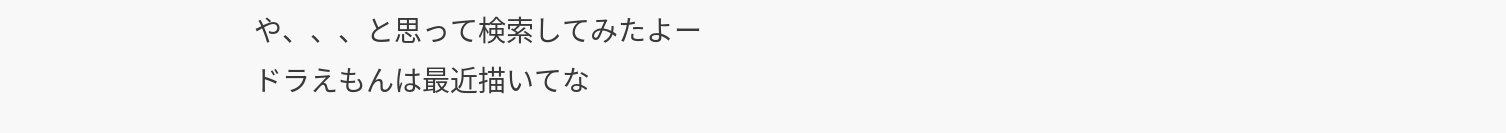や、、、と思って検索してみたよー
ドラえもんは最近描いてな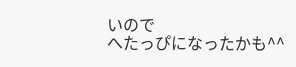いので
へたっぴになったかも^^